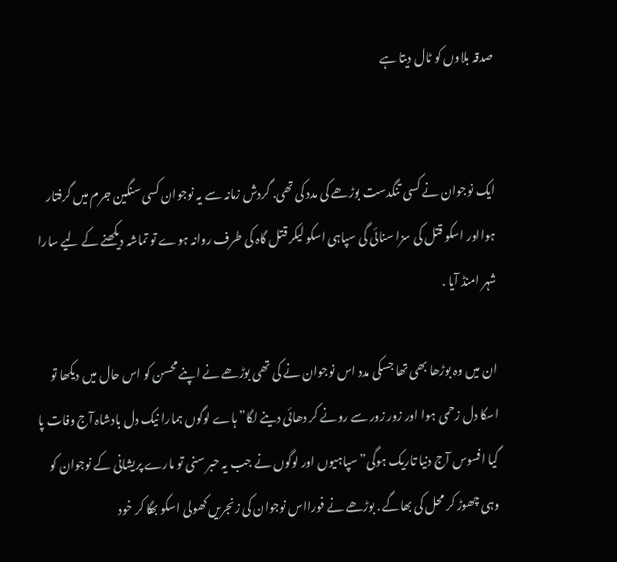صدقہ بلاوں کو ٹال دیتا ہے


ایک نوجوان نے کسی تنگدست بوڑھے کی مدد کی تھی. گردش زمانہ سے یہ نوجوان کسی سنگین جرم میں گرفتار ہوااور اسکو قتل کی سزا سنائی گی سپاہی اسکو لیکر قتل گاہ کی طرف روانہ ہوے تو تماشہ دیکھنے کے لیے سارا شہر امنڈ آیا .

ان میں وہ بوڑھا بھی تھا جسکی مدد اس نوجوان نے کی تھی بوڑھے نے اپنے محسن کو اس حال میں دیکھا تو اسکا دل زحمی ہوا اور زور زور سے رونے کر دھائی دینے لگا” ہاے لوگوں ہمارا نیک دل بادشاہ آج وفات پا گیا افسوس آج دنیا تاریک ہوگی”سپاہیوں اور لوگوں نے جب یہ حبر سنی تو مارے پریشانی کے نوجوان کو وہی چھوڑ کر محل کی بھاگے . بوڑھے نے فورااس نوجوان کی زنجریں کھولی اسکو بھگا کر خود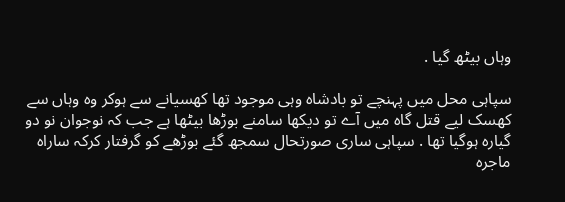وہاں بیٹھ گیا .

سپاہی محل میں پہنچے تو بادشاہ وہی موجود تھا کھسیانے سے ہوکر وہ وہاں سے کھسک لیے قتل گاہ میں آے تو دیکھا سامنے بوڑھا بیٹھا ہے جب کہ نوجوان نو دو گیارہ ہوگیا تھا . سپاہی ساری صورتحال سمجھ گئے بوڑھے کو گرفتار کرکہ ساراہ ماجرہ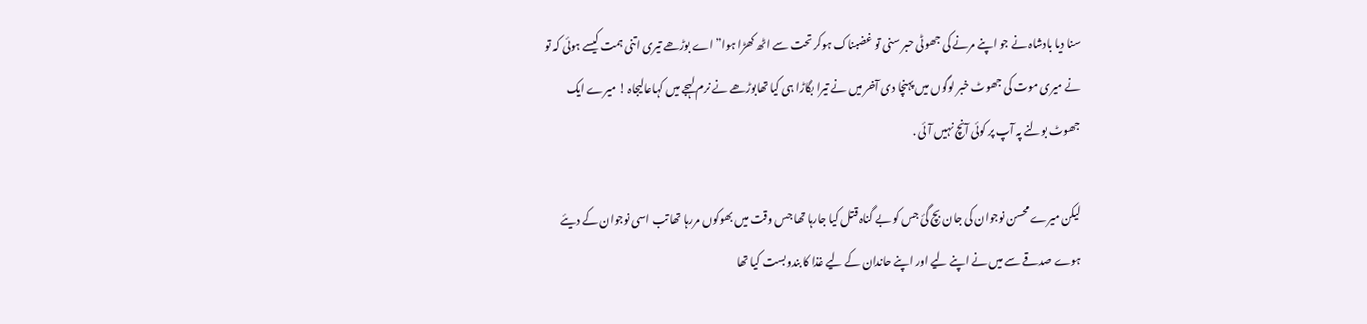سنا دیا بادشاہ نے جو اپنے مرنے کی جھوٹی حبر سنی تو غضبناک ہوکر تحت سے اٹھ کھڑا ہوا” اے بوڑھے تیری اتنی ہمت کیسے ہوئی کہ تو نے میری موت کی جھوٹ خبر لوگوں میں پہنچا دی آخر میں نے تیرا بگاڑا ہی کیا تھابوڑھے نے نرم لہجے میں کہاعالیجاہ ! میرے ایک جھوٹ بولنے پہ آپ پر کوئی آنچ نہیں آئی .

لیکن میرے محسن نوجوان کی جان بچ گئ جس کو بے گناہ قتل کیا جارہا تھا جس وقت میں بھوکوں مررہا تھا تب اسی نوجوان کے دیئے ہوے صدقے سے میں نے اپنے لیے اور اپنے حاندان کے لیے غذا کا بندوبست کیا تھا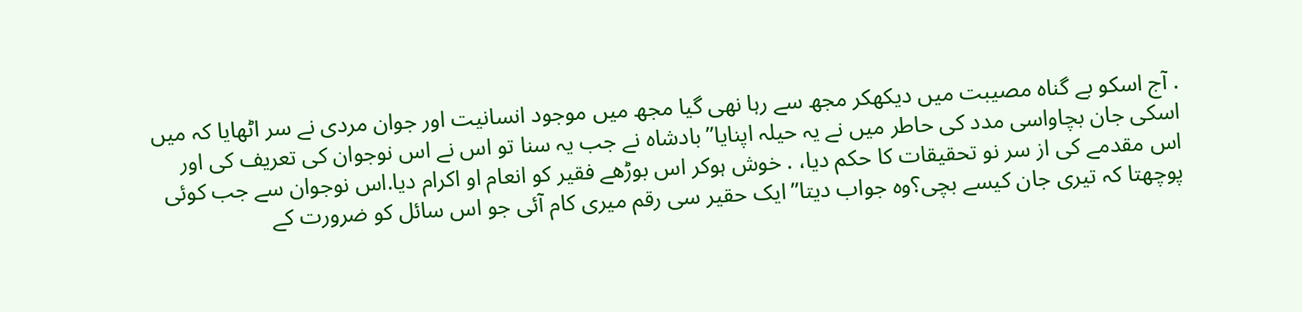. آج اسکو بے گناہ مصیبت میں دیکھکر مجھ سے رہا نھی گیا مجھ میں موجود انسانیت اور جوان مردی نے سر اٹھایا کہ میں اسکی جان بچاواسی مدد کی حاطر میں نے یہ حیلہ اپنایا”بادشاہ نے جب یہ سنا تو اس نے اس نوجوان کی تعریف کی اور اس مقدمے کی از سر نو تحقیقات کا حکم دیا، . خوش ہوکر اس بوڑھے فقیر کو انعام او اکرام دیا.اس نوجوان سے جب کوئی پوچھتا کہ تیری جان کیسے بچی؟وہ جواب دیتا”ایک حقیر سی رقم میری کام آئی جو اس سائل کو ضرورت کے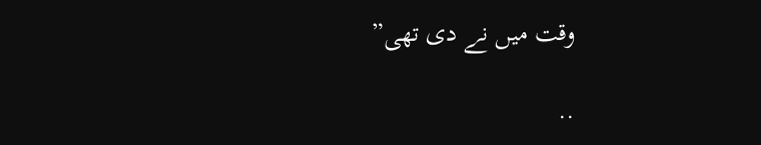وقت میں نے دی تھی”

..